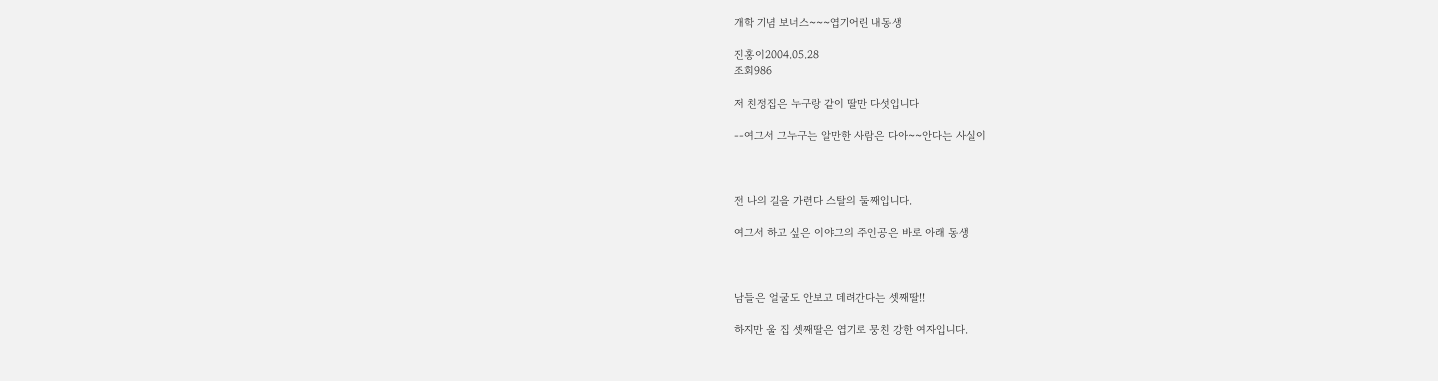개학 기념 보너스~~~엽기어린 내동생

진홍이2004.05.28
조회986

저 친정집은 누구랑 같이 딸만 다섯입니다

--여그서 그누구는 알만한 사람은 다아~~안다는 사실이



전 나의 길을 가련다 스탈의 둘째입니다.

여그서 하고 싶은 이야그의 주인공은 바로 아래 동생



남들은 얼굴도 안보고 데려간다는 셋째딸!!

하지만 울 집 셋째딸은 엽기로 뭉친 강한 여자입니다.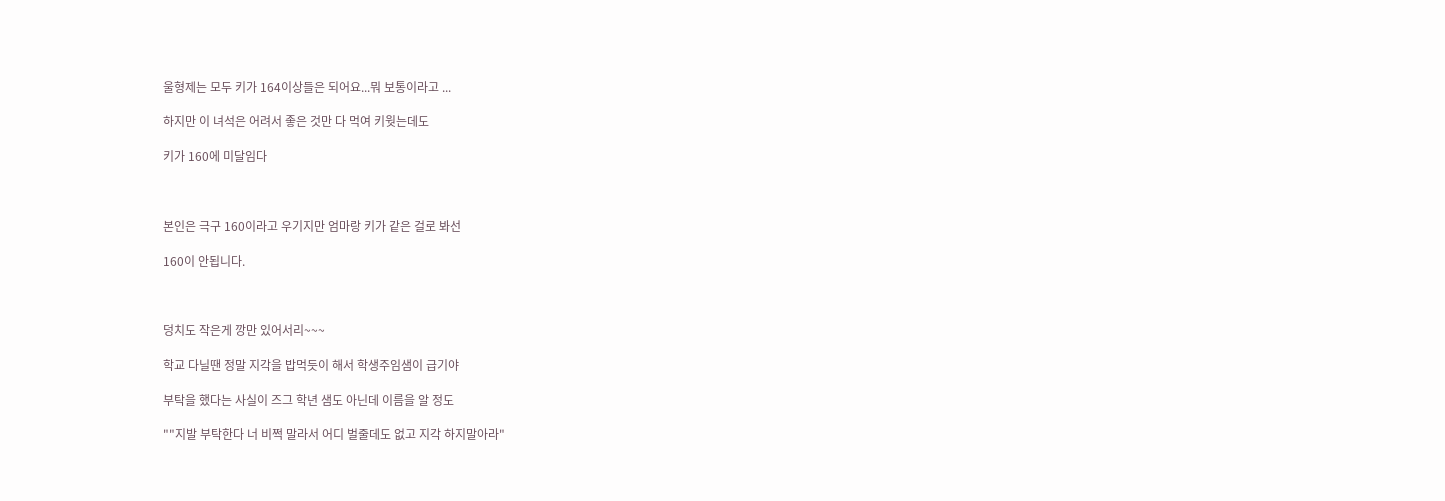울형제는 모두 키가 164이상들은 되어요...뭐 보통이라고 ...

하지만 이 녀석은 어려서 좋은 것만 다 먹여 키웟는데도

키가 160에 미달임다



본인은 극구 160이라고 우기지만 엄마랑 키가 같은 걸로 봐선

160이 안됩니다.



덩치도 작은게 깡만 있어서리~~~

학교 다닐땐 정말 지각을 밥먹듯이 해서 학생주임샘이 급기야

부탁을 했다는 사실이 즈그 학년 샘도 아닌데 이름을 알 정도

""지발 부탁한다 너 비쩍 말라서 어디 벌줄데도 없고 지각 하지말아라"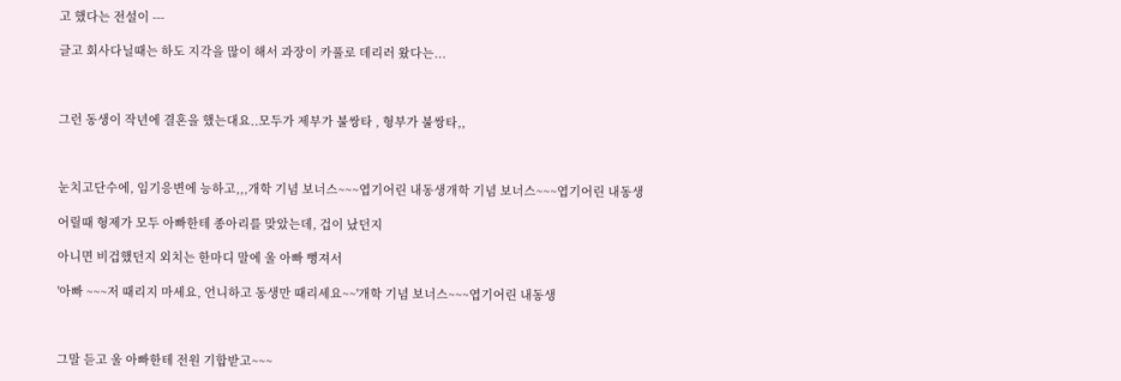고 했다는 전설이 ---

글고 회사다닐때는 하도 지각을 많이 해서 과장이 카풀로 데리러 왔다는...



그런 동생이 작년에 결혼을 했는대요..모두가 제부가 불쌍타 , 형부가 불쌍타,,



눈치고단수에, 임기응변에 능하고,,,개학 기념 보너스~~~엽기어린 내동생개학 기념 보너스~~~엽기어린 내동생

어릴때 형제가 모두 아빠한테 종아리를 맞았는데, 겁이 났던지

아니면 비겁했던지 외치는 한마디 말에 울 아빠 뻥져서

'아빠 ~~~저 때리지 마세요, 언니하고 동생만 때리세요~~'개학 기념 보너스~~~엽기어린 내동생



그말 듣고 울 아빠한테 전원 기합받고~~~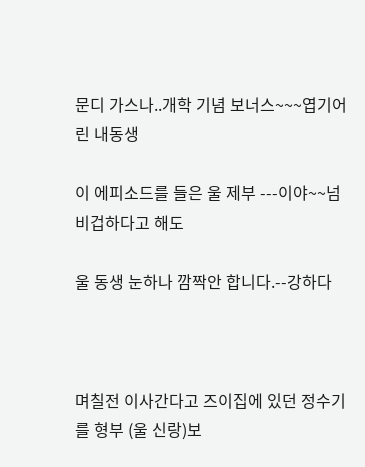문디 가스나..개학 기념 보너스~~~엽기어린 내동생

이 에피소드를 들은 울 제부 ---이야~~넘 비겁하다고 해도

울 동생 눈하나 깜짝안 합니다.--강하다



며칠전 이사간다고 즈이집에 있던 정수기를 형부 (울 신랑)보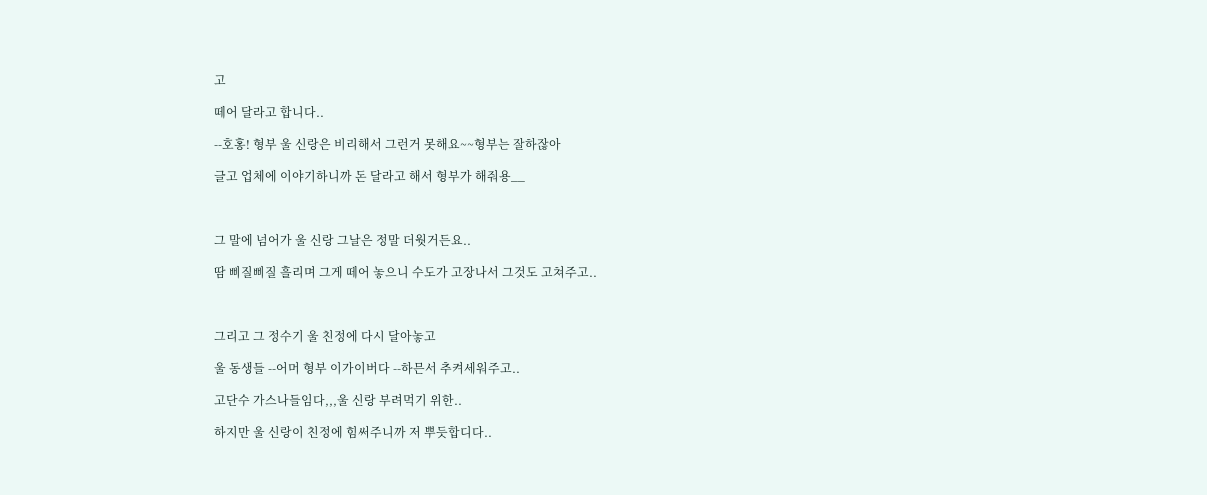고

떼어 달라고 합니다..

--호홍! 형부 울 신랑은 비리해서 그런거 못해요~~형부는 잘하잖아

글고 업체에 이야기하니까 돈 달라고 해서 형부가 해줘용__



그 말에 넘어가 울 신랑 그날은 정말 더웟거든요..

땀 삐질삐질 흘리며 그게 떼어 놓으니 수도가 고장나서 그것도 고쳐주고..



그리고 그 정수기 울 친정에 다시 달아놓고

울 동생들 --어머 형부 이가이버다 --하믄서 추켜세워주고..

고단수 가스나들임다,,,울 신랑 부려먹기 위한..

하지만 울 신랑이 친정에 힘써주니까 저 뿌듯합디다..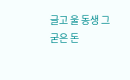글고 울 동생 그 굳은 돈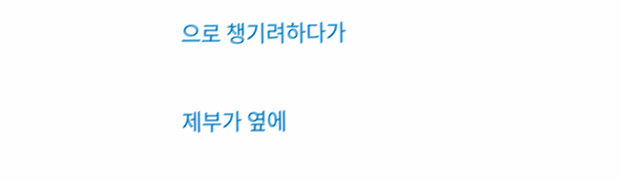으로 챙기려하다가

제부가 옆에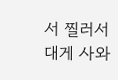서 찔러서 대게 사와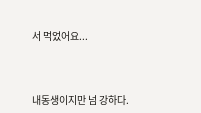서 먹었어요...



내동생이지만 넘 강하다.